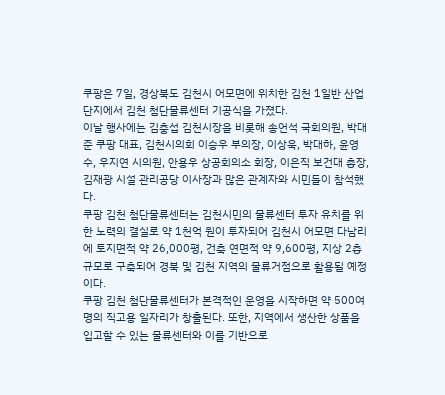쿠팡은 7일, 경상북도 김천시 어모면에 위치한 김천 1일반 산업단지에서 김천 첨단물류센터 기공식을 가졌다.
이날 행사에는 김충섭 김천시장을 비롯해 송언석 국회의원, 박대준 쿠팡 대표, 김천시의회 이승우 부의장, 이상욱, 박대하, 윤영수, 우지연 시의원, 안용우 상공회의소 회장, 이은직 보건대 총장, 김재광 시설 관리공당 이사장과 많은 관계자와 시민들이 참석했다.
쿠팡 김천 첨단물류센터는 김천시민의 물류센터 투자 유치를 위한 노력의 결실로 약 1천억 원이 투자되어 김천시 어모면 다남리에 토지면적 약 26,000평, 건축 연면적 약 9,600평, 지상 2층 규모로 구축되어 경북 및 김천 지역의 물류거점으로 활용될 예정이다.
쿠팡 김천 첨단물류센터가 본격적인 운영을 시작하면 약 500여 명의 직고용 일자리가 창출된다. 또한, 지역에서 생산한 상품을 입고할 수 있는 물류센터와 이를 기반으로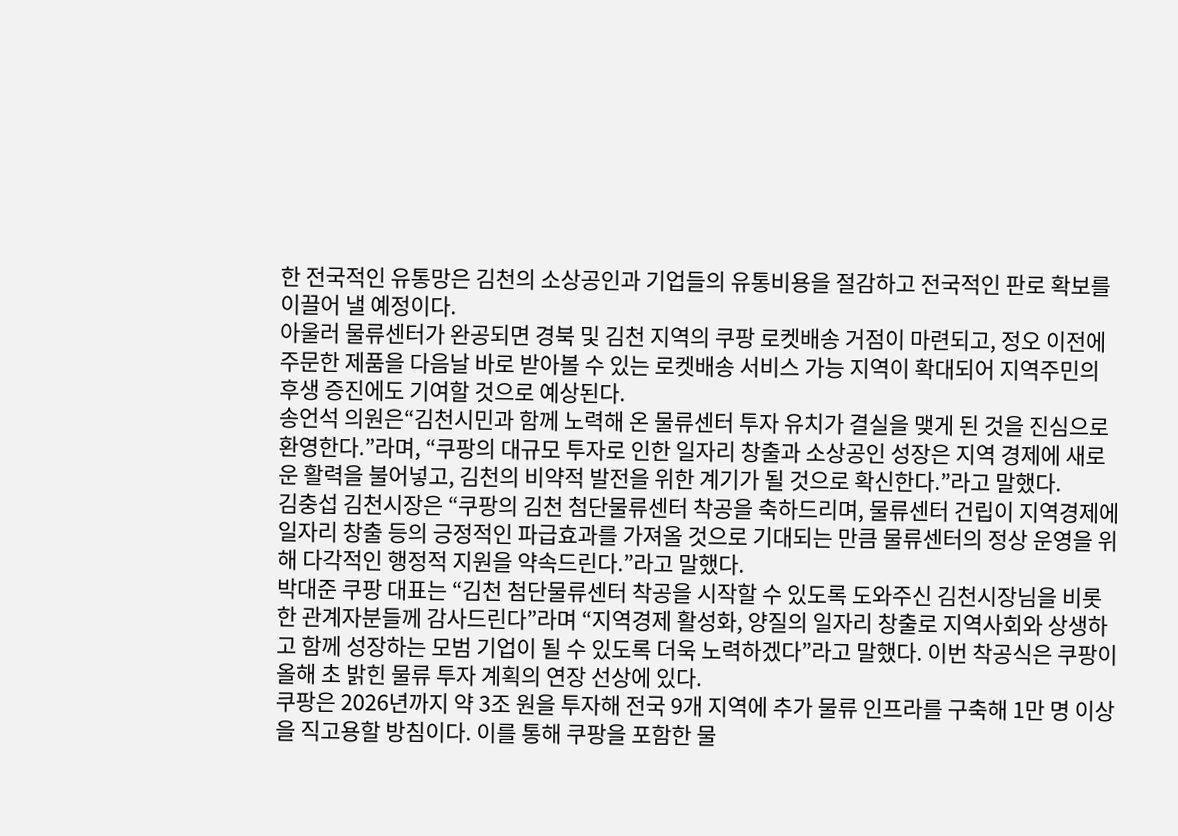한 전국적인 유통망은 김천의 소상공인과 기업들의 유통비용을 절감하고 전국적인 판로 확보를 이끌어 낼 예정이다.
아울러 물류센터가 완공되면 경북 및 김천 지역의 쿠팡 로켓배송 거점이 마련되고, 정오 이전에 주문한 제품을 다음날 바로 받아볼 수 있는 로켓배송 서비스 가능 지역이 확대되어 지역주민의 후생 증진에도 기여할 것으로 예상된다.
송언석 의원은“김천시민과 함께 노력해 온 물류센터 투자 유치가 결실을 맺게 된 것을 진심으로 환영한다.”라며, “쿠팡의 대규모 투자로 인한 일자리 창출과 소상공인 성장은 지역 경제에 새로운 활력을 불어넣고, 김천의 비약적 발전을 위한 계기가 될 것으로 확신한다.”라고 말했다.
김충섭 김천시장은 “쿠팡의 김천 첨단물류센터 착공을 축하드리며, 물류센터 건립이 지역경제에 일자리 창출 등의 긍정적인 파급효과를 가져올 것으로 기대되는 만큼 물류센터의 정상 운영을 위해 다각적인 행정적 지원을 약속드린다.”라고 말했다.
박대준 쿠팡 대표는 “김천 첨단물류센터 착공을 시작할 수 있도록 도와주신 김천시장님을 비롯한 관계자분들께 감사드린다”라며 “지역경제 활성화, 양질의 일자리 창출로 지역사회와 상생하고 함께 성장하는 모범 기업이 될 수 있도록 더욱 노력하겠다”라고 말했다. 이번 착공식은 쿠팡이 올해 초 밝힌 물류 투자 계획의 연장 선상에 있다.
쿠팡은 2026년까지 약 3조 원을 투자해 전국 9개 지역에 추가 물류 인프라를 구축해 1만 명 이상을 직고용할 방침이다. 이를 통해 쿠팡을 포함한 물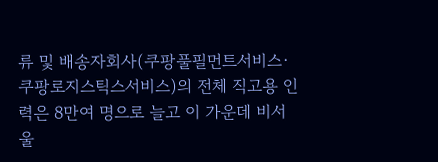류 및 배송자회사(쿠팡풀필먼트서비스·쿠팡로지스틱스서비스)의 전체 직고용 인력은 8만여 명으로 늘고 이 가운데 비서울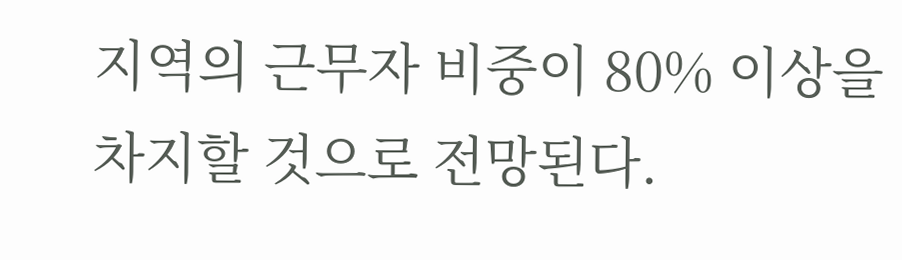지역의 근무자 비중이 80% 이상을 차지할 것으로 전망된다.